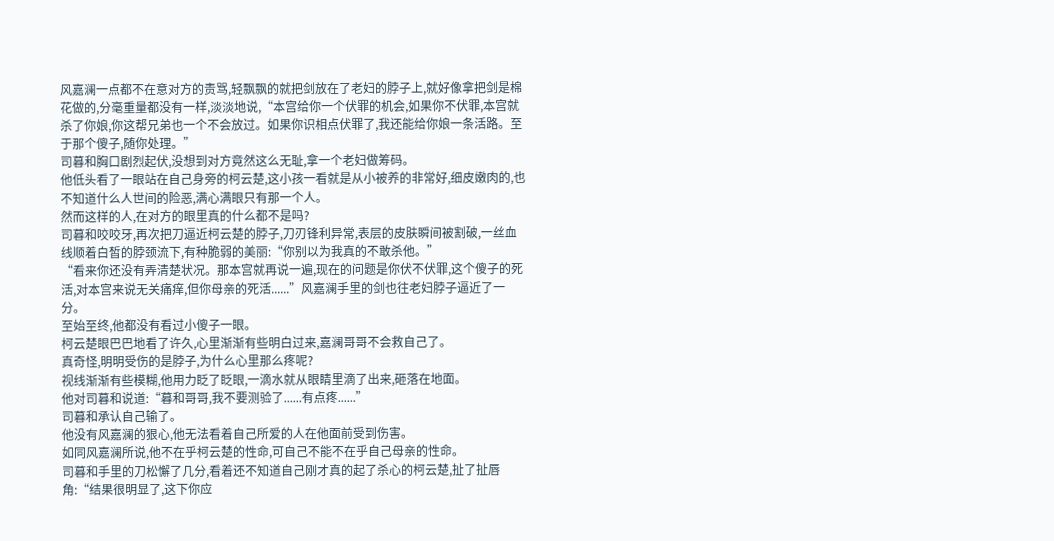风嘉澜一点都不在意对方的责骂,轻飘飘的就把剑放在了老妇的脖子上,就好像拿把剑是棉花做的,分毫重量都没有一样,淡淡地说,“本宫给你一个伏罪的机会,如果你不伏罪,本宫就杀了你娘,你这帮兄弟也一个不会放过。如果你识相点伏罪了,我还能给你娘一条活路。至于那个傻子,随你处理。”
司暮和胸口剧烈起伏,没想到对方竟然这么无耻,拿一个老妇做筹码。
他低头看了一眼站在自己身旁的柯云楚,这小孩一看就是从小被养的非常好,细皮嫩肉的,也不知道什么人世间的险恶,满心满眼只有那一个人。
然而这样的人,在对方的眼里真的什么都不是吗?
司暮和咬咬牙,再次把刀逼近柯云楚的脖子,刀刃锋利异常,表层的皮肤瞬间被割破,一丝血线顺着白皙的脖颈流下,有种脆弱的美丽:“你别以为我真的不敢杀他。”
“看来你还没有弄清楚状况。那本宫就再说一遍,现在的问题是你伏不伏罪,这个傻子的死活,对本宫来说无关痛痒,但你母亲的死活......”风嘉澜手里的剑也往老妇脖子逼近了一分。
至始至终,他都没有看过小傻子一眼。
柯云楚眼巴巴地看了许久,心里渐渐有些明白过来,嘉澜哥哥不会救自己了。
真奇怪,明明受伤的是脖子,为什么心里那么疼呢?
视线渐渐有些模糊,他用力眨了眨眼,一滴水就从眼睛里滴了出来,砸落在地面。
他对司暮和说道:“暮和哥哥,我不要测验了......有点疼......”
司暮和承认自己输了。
他没有风嘉澜的狠心,他无法看着自己所爱的人在他面前受到伤害。
如同风嘉澜所说,他不在乎柯云楚的性命,可自己不能不在乎自己母亲的性命。
司暮和手里的刀松懈了几分,看着还不知道自己刚才真的起了杀心的柯云楚,扯了扯唇角:“结果很明显了,这下你应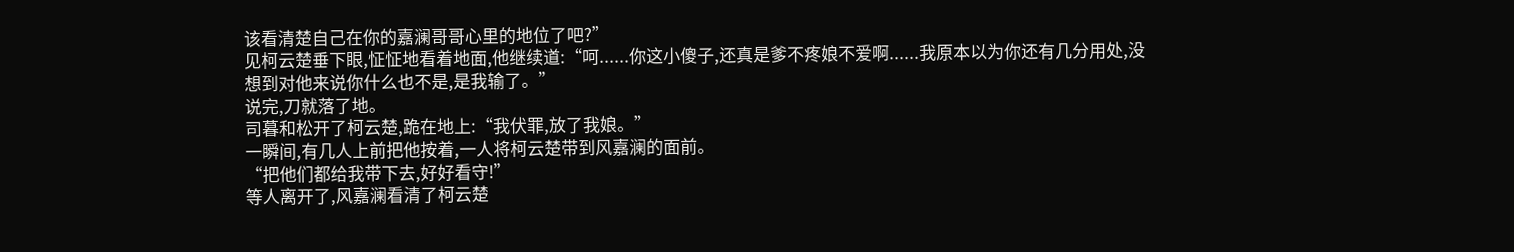该看清楚自己在你的嘉澜哥哥心里的地位了吧?”
见柯云楚垂下眼,怔怔地看着地面,他继续道:“呵......你这小傻子,还真是爹不疼娘不爱啊......我原本以为你还有几分用处,没想到对他来说你什么也不是,是我输了。”
说完,刀就落了地。
司暮和松开了柯云楚,跪在地上:“我伏罪,放了我娘。”
一瞬间,有几人上前把他按着,一人将柯云楚带到风嘉澜的面前。
“把他们都给我带下去,好好看守!”
等人离开了,风嘉澜看清了柯云楚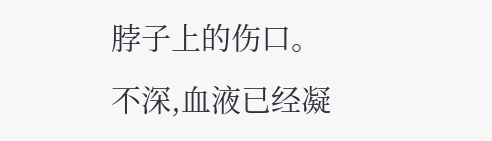脖子上的伤口。
不深,血液已经凝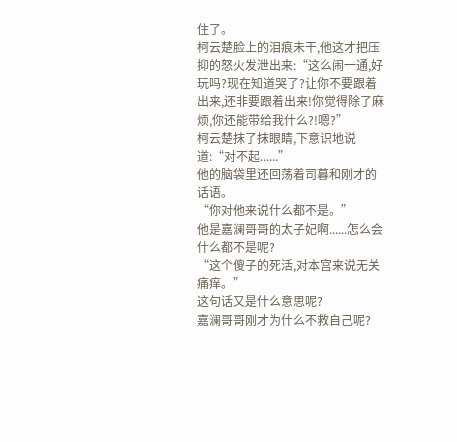住了。
柯云楚脸上的泪痕未干,他这才把压抑的怒火发泄出来:“这么闹一通,好玩吗?现在知道哭了?让你不要跟着出来,还非要跟着出来!你觉得除了麻烦,你还能带给我什么?!嗯?”
柯云楚抹了抹眼睛,下意识地说道:“对不起......”
他的脑袋里还回荡着司暮和刚才的话语。
“你对他来说什么都不是。”
他是嘉澜哥哥的太子妃啊......怎么会什么都不是呢?
“这个傻子的死活,对本宫来说无关痛痒。”
这句话又是什么意思呢?
嘉澜哥哥刚才为什么不救自己呢?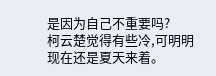是因为自己不重要吗?
柯云楚觉得有些冷,可明明现在还是夏天来着。